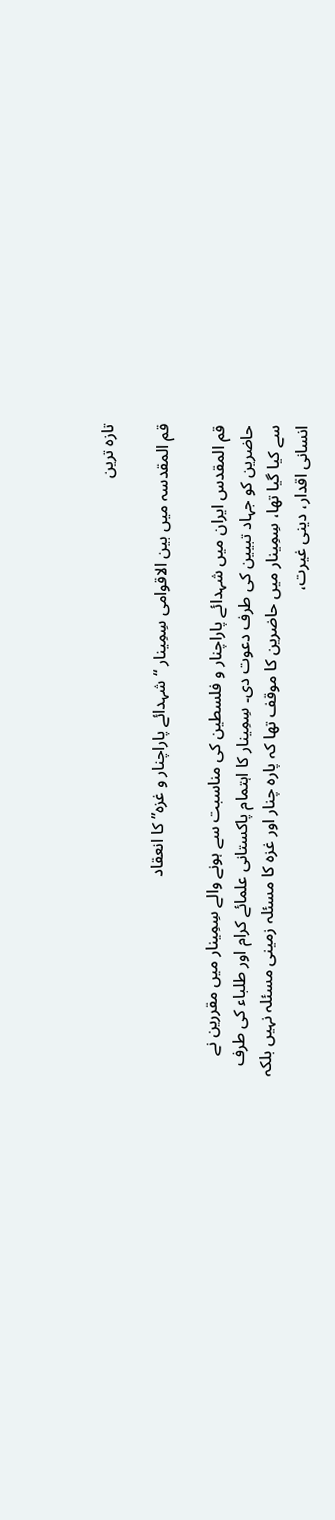تازہ ترین

قم المقدسہ میں بین الاقوامی سِمِینار “شہدائے پاراچنار و غزہ” کا انعقاد

قم المقدس ایران میں شہدائے پاراچنار و فلسطین کی مناسبت سے ہونے والے سِمِینار میں مقررین نے حاضرین کو جہاد تبیین کی طرف دعوت دی۔ سِمِینار کا اہتمام پاکستانی علمائے کرام اور طلباء کی طرف سے کیا گیا تھا، سِمِینار میں حاضرین کا موقف تھا کہ پارہ چنار اور غزہ کا مسئلہ زمینی مسئلہ نہیں بلکہ انسانی اقدار، دینی غیرت،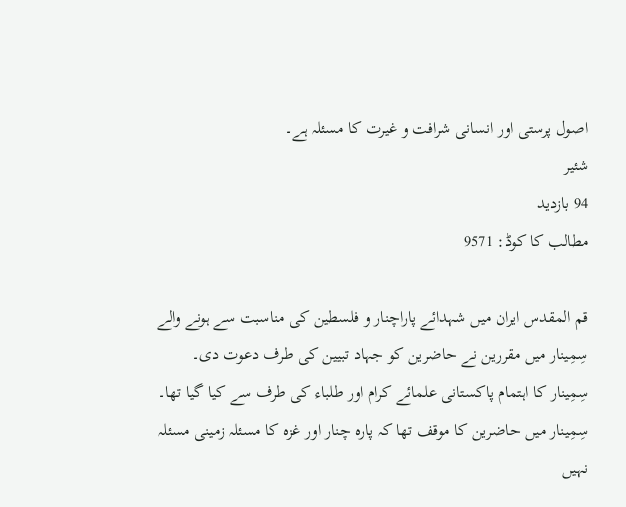اصول پرستی اور انسانی شرافت و غیرت کا مسئلہ ہے۔
شئیر
94 بازدید
مطالب کا کوڈ: 9571

قم المقدس ایران میں شہدائے پاراچنار و فلسطین کی مناسبت سے ہونے والے سِمِینار میں مقررین نے حاضرین کو جہاد تبیین کی طرف دعوت دی۔ سِمِینار کا اہتمام پاکستانی علمائے کرام اور طلباء کی طرف سے کیا گیا تھا۔ سِمِینار میں حاضرین کا موقف تھا کہ پارہ چنار اور غزہ کا مسئلہ زمینی مسئلہ نہیں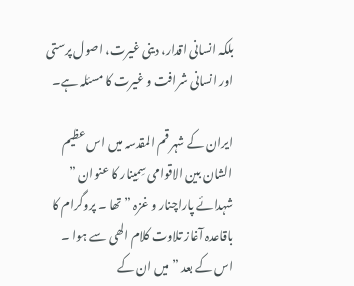بلکہ انسانی اقدار، دینی غیرت، اصول پرستی اور انسانی شرافت و غیرت کا مسئلہ ہے۔

ایران کے شہر قم المقدسہ میں اس عظیم الشان بین الاقوامی سِمِینار کا عنوان ” شہدائے پاراچنار و غزہ ” تھا ۔ پروگرام کا باقاعدہ آغاز تلاوت کلام الھی سے ہوا ۔ اس کے بعد ” میں ان کے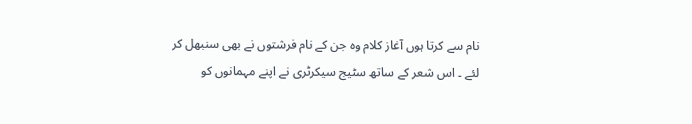نام سے کرتا ہوں آغاز کلام وہ جن کے نام فرشتوں نے بھی سنبھل کر لئے ۔ اس شعر کے ساتھ سٹیج سیکرٹری نے اپنے مہمانوں کو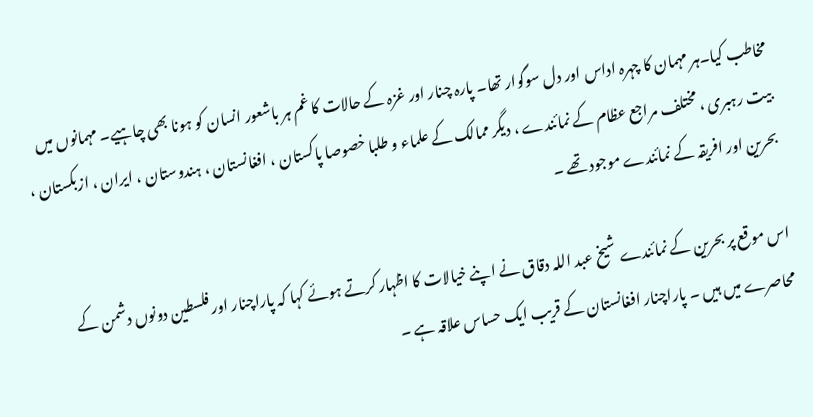مخاطب کیا۔ہر مہمان کا چہرہ اداس اور دل سوگوار تھا۔ پارہ چنار اور غزہ کے حالات کا غم ہر باشعور انسان کو ہونا بھی چاہیے۔ مہمانوں میں بیت رہبری ، مختلف مراجع عظام کے نمائندے ، دیگر ممالک کے علماء و طلبا خصوصا پاکستان ، افغانستان ، ہندوستان ، ایران ، ازبکستان ، بحرین اور افریقہ کے نمائندے موجود تھے ۔

اس موقع پر بحرین کے نمائندے شیخ عبد اللہ دقاق نے اپنے خیالات کا اظہار کرتے ہوئے کہا کہ پاراچنار اور فلسطین دونوں دشمن کے محاصرے میں ہیں ۔ پاراچنار افغانستان کے قریب ایک حساس علاقہ ہے ۔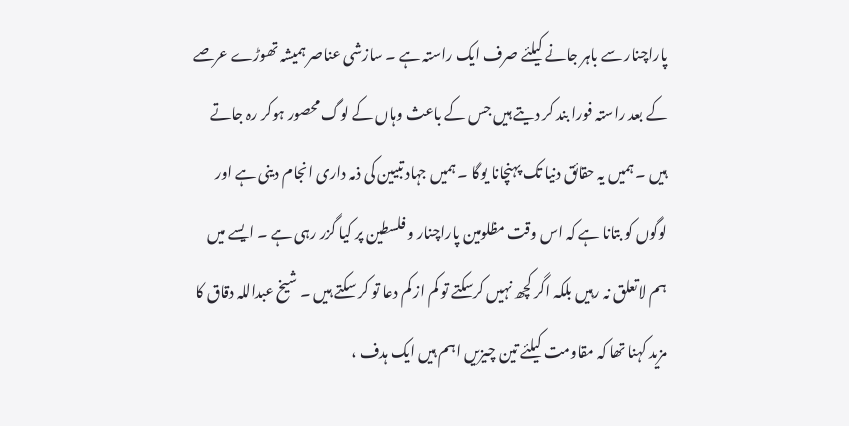پاراچنار سے باہر جانے کیلئے صرف ایک راستہ ہے ۔ سازشی عناصر ہمیشہ تھوڑے عرصے کے بعد راستہ فورا بند کر دیتے ہیں جس کے باعث وہاں کے لوگ محصور ہوکر رہ جاتے ہیں ۔ ہمیں یہ حقائق دنیا تک پہنچانا یوگا ۔ ہمیں جہاد تبیین کی ذمہ داری انجام دینی ہے اور لوگوں کو بتانا ہے کہ اس وقت مظلومین پاراچنار و فلسطین پر کیا گزر رہی ہے ۔ ایسے میں ہم لاتعلق نہ رہیں بلکہ اگر کچھ نہیں کرسکتے تو کم از کم دعا تو کر سکتے ہیں ۔ شیخ عبداللہ دقاق کا مزید کہنا تھا کہ مقاومت کیلئے تین چیزیں اہم ہیں ایک ہدف ،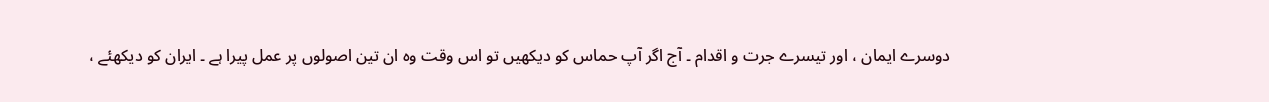دوسرے ایمان ، اور تیسرے جرت و اقدام ۔ آج اگر آپ حماس کو دیکھیں تو اس وقت وہ ان تین اصولوں پر عمل پیرا ہے ۔ ایران کو دیکھئے ،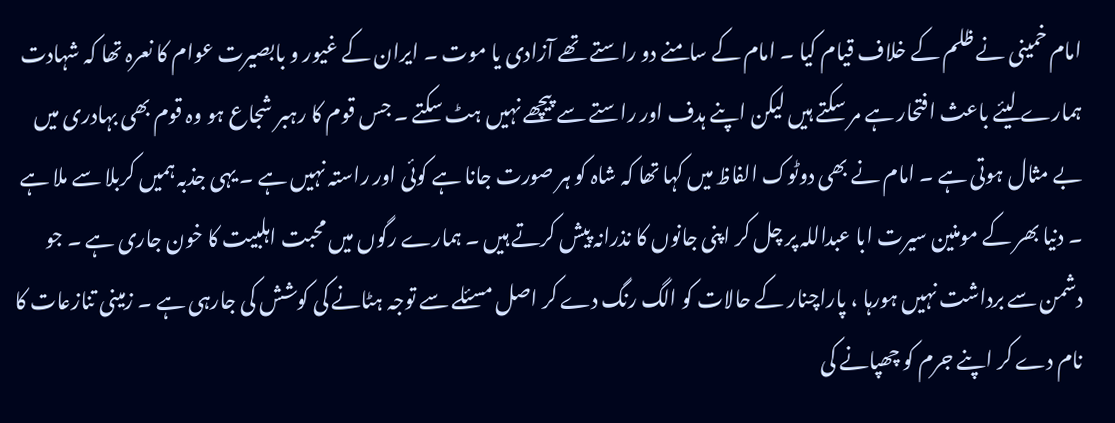امام خمینی نے ظلم کے خلاف قیام کیا ۔ امام کے سامنے دو راستے تھے آزادی یا موت ۔ ایران کے غیور و بابصیرت عوام کا نعرہ تھا کہ شہادت ہمارے لیئے باعث افتحار ہے مر سکتے ہیں لیکن اپنے ہدف اور راستے سے پیچھے نہیں ہٹ سکتے ۔ جس قوم کا رہبر شجاع ہو وہ قوم بھی بہادری میں بے مثال ہوتی ہے ۔ امام نے بھی دوٹوک الفاظ میں کہا تھا کہ شاہ کو ہر صورت جانا ہے کوئی اور راستہ نہیں ہے ۔ یہی جذبہ ہمیں کربلا سے ملا ہے ۔ دنیا بھر کے مومنین سیرت ابا عبداللہ پر چل کر اپنی جانوں کا نذرانہ پیش کرتے ہیں ۔ ہمارے رگوں میں محبت اہلبیت کا خون جاری ہے ۔ جو دشمن سے برداشت نہیں ہورہا ، پاراچنار کے حالات کو الگ رنگ دے کر اصل مسئلے سے توجہ ہٹانے کی کوشش کی جارہی ہے ۔ زمینی تنازعات کا نام دے کر اپنے جرم کو چھپانے کی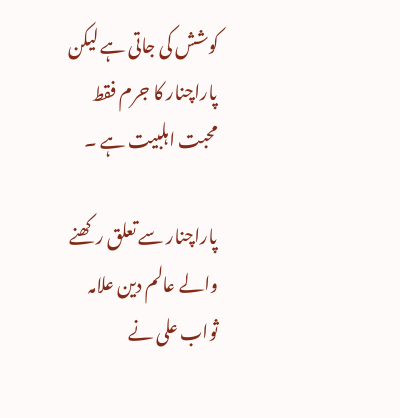کوشش کی جاتی ہے لیکن پاراچنار کا جرم فقط محبت اہلبیت ہے ۔

پاراچنار سے تعلق رکھنے والے عالم دین علامہ ثواب علی نے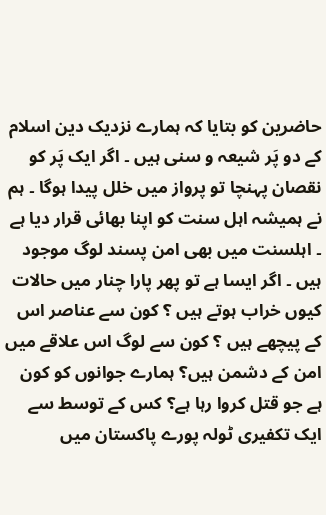حاضرین کو بتایا کہ ہمارے نزدیک دین اسلام کے دو پَر شیعہ و سنی ہیں ۔ اگر ایک پَر کو نقصان پہنچا تو پرواز میں خلل پیدا ہوگا ۔ ہم نے ہمیشہ اہل سنت کو اپنا بھائی قرار دیا ہے ۔ اہلسنت میں بھی امن پسند لوگ موجود ہیں ۔ اگر ایسا ہے تو پھر پارا چنار میں حالات کیوں خراب ہوتے ہیں ؟ کون سے عناصر اس کے پیچھے ہیں ؟ کون سے لوگ اس علاقے میں امن کے دشمن ہیں؟ ہمارے جوانوں کو کون ہے جو قتل کروا رہا ہے؟ کس کے توسط سے ایک تکفیری ٹولہ پورے پاکستان میں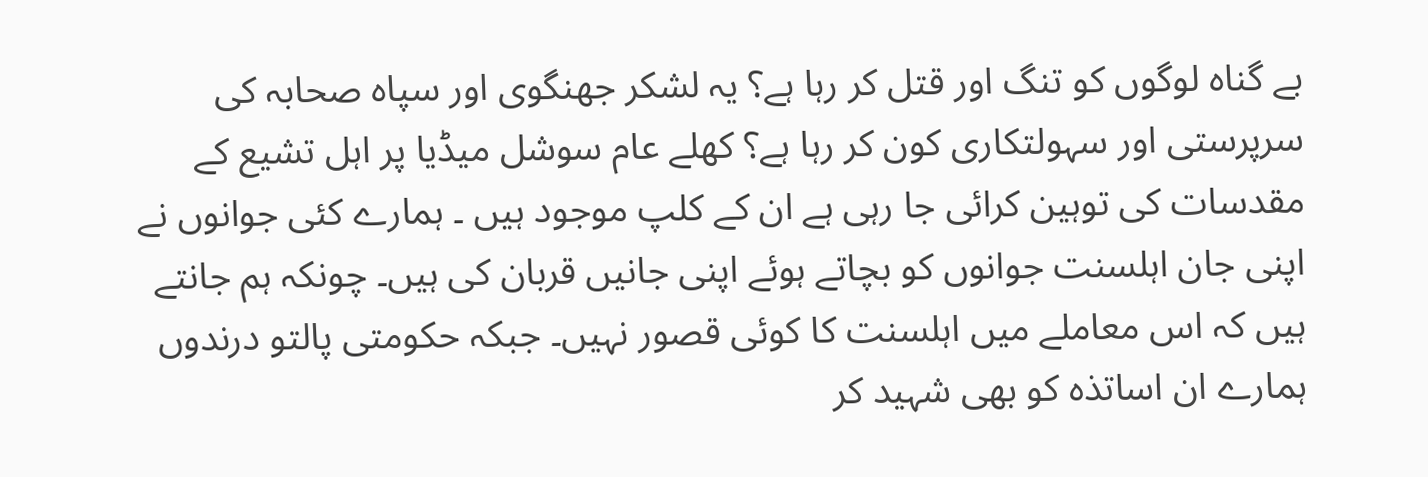بے گناہ لوگوں کو تنگ اور قتل کر رہا ہے؟ یہ لشکر جھنگوی اور سپاہ صحابہ کی سرپرستی اور سہولتکاری کون کر رہا ہے؟ کھلے عام سوشل میڈیا پر اہل تشیع کے مقدسات کی توہین کرائی جا رہی ہے ان کے کلپ موجود ہیں ۔ ہمارے کئی جوانوں نے اپنی جان اہلسنت جوانوں کو بچاتے ہوئے اپنی جانیں قربان کی ہیں۔ چونکہ ہم جانتے ہیں کہ اس معاملے میں اہلسنت کا کوئی قصور نہیں۔ جبکہ حکومتی پالتو درندوں ہمارے ان اساتذہ کو بھی شہید کر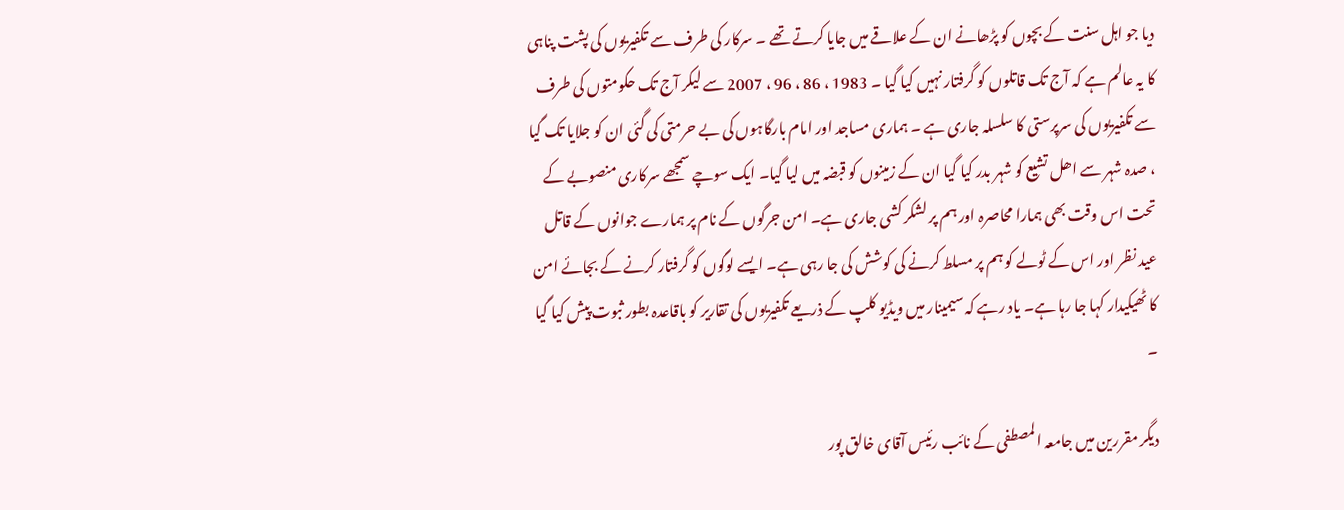دیا جو اہل سنت کے بچوں کو پڑھانے ان کے علاقے میں جایا کرتے تھے ۔ سرکار کی طرف سے تکفیریوں کی پشت پناہی کا یہ عالم ہے کہ آج تک قاتلوں کو گرفتار نہیں کیا گیا ۔ 1983 ، 86 ، 96 ، 2007 سے لیکر آج تک حکومتوں کی طرف سے تکفیریوں کی سرپرستی کا سلسلہ جاری ہے ۔ ہماری مساجد اور امام بارگاہوں کی بے حرمتی کی گئی ان کو جلایا تک گیا ، صدہ شہر سے اھل تشیع کو شہر بدر کیا گیا ان کے زمینوں کو قبضہ میں لیا گیا۔ ایک سوچے سمجھے سرکاری منصوبے کے تحت اس وقت بھی ہمارا محاصرہ اور ہم پر لشکر کشی جاری ہے۔ امن جرگوں کے نام پر ہمارے جوانوں کے قاتل عید نظر اور اس کے ٹولے کو ہم پر مسلط کرنے کی کوشش کی جا رہی ہے۔ ایسے لوگوں کو گرفتار کرنے کے بجائے امن کا ٹھیکیدار کہا جا رہا ہے۔ یاد رہے کہ سیمینار میں ویڈیو کلپ کے ذریعے تکفیریوں کی تقاریر کو باقاعدہ بطور ثبوت پیش کیا گیا ۔

دیگر مقررین میں جامعہ المصطفی کے نائب رئیس آقای خالق پور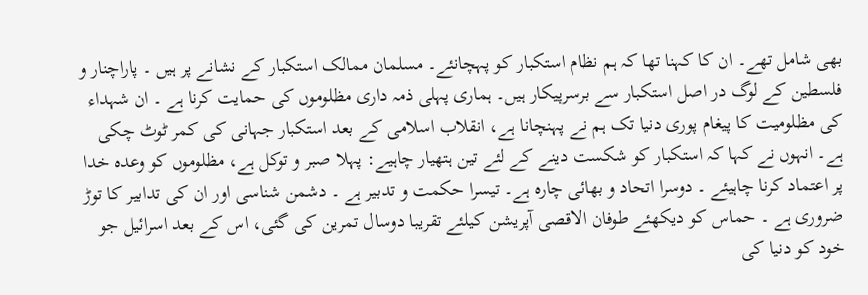بھی شامل تھے۔ ان کا کہنا تھا کہ ہم نظام استکبار کو پہچانئے۔ مسلمان ممالک استکبار کے نشانے پر ہیں ۔ پاراچنار و فلسطین کے لوگ در اصل استکبار سے برسرپیکار ہیں۔ ہماری پہلی ذمہ داری مظلوموں کی حمایت کرنا ہے ۔ ان شہداء کی مظلومیت کا پیغام پوری دنیا تک ہم نے پہنچانا ہے، انقلاب اسلامی کے بعد استکبار جہانی کی کمر ٹوٹ چکی ہے۔ انہوں نے کہا کہ استکبار کو شکست دینے کے لئے تین ہتھیار چاہیے: پہلا صبر و توکل ہے، مظلوموں کو وعدہ خدا پر اعتماد کرنا چاہیئے ۔ دوسرا اتحاد و بھائی چارہ ہے۔ تیسرا حکمت و تدبیر ہے ۔ دشمن شناسی اور ان کی تدابیر کا توڑ ضروری ہے ۔ حماس کو دیکھئے طوفان الاقصی آپریشن کیلئے تقریبا دوسال تمرین کی گئی، اس کے بعد اسرائیل جو خود کو دنیا کی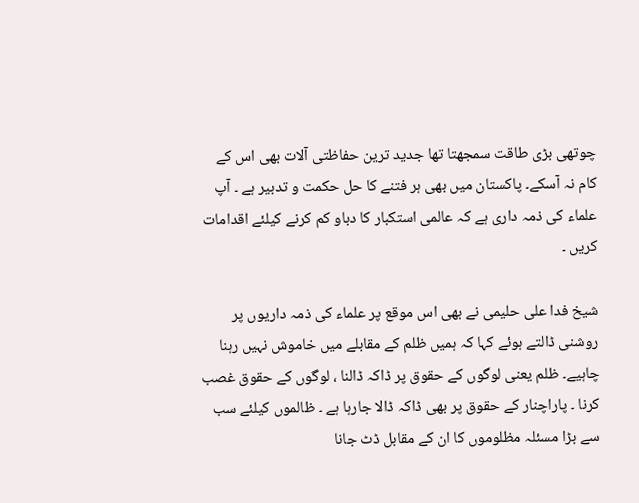چوتھی بڑی طاقت سمجھتا تھا جدید ترین حفاظتی آلات بھی اس کے کام نہ آسکے۔ پاکستان میں بھی ہر فتنے کا حل حکمت و تدبیر ہے ۔ آپ علماء کی ذمہ داری ہے کہ عالمی استکبار کا دباو کم کرنے کیلئے اقدامات کریں ۔

شیخ فدا علی حلیمی نے بھی اس موقع پر علماء کی ذمہ داریوں پر روشنی ڈالتے ہوئے کہا کہ ہمیں ظلم کے مقابلے میں خاموش نہیں رہنا چاہیے۔ ظلم یعنی لوگوں کے حقوق پر ڈاکہ ڈالنا ، لوگوں کے حقوق غصب کرنا ۔ پاراچنار کے حقوق پر بھی ڈاکہ ڈالا جارہا ہے ۔ ظالموں کیلئے سب سے بڑا مسئلہ مظلوموں کا ان کے مقابل ڈٹ جانا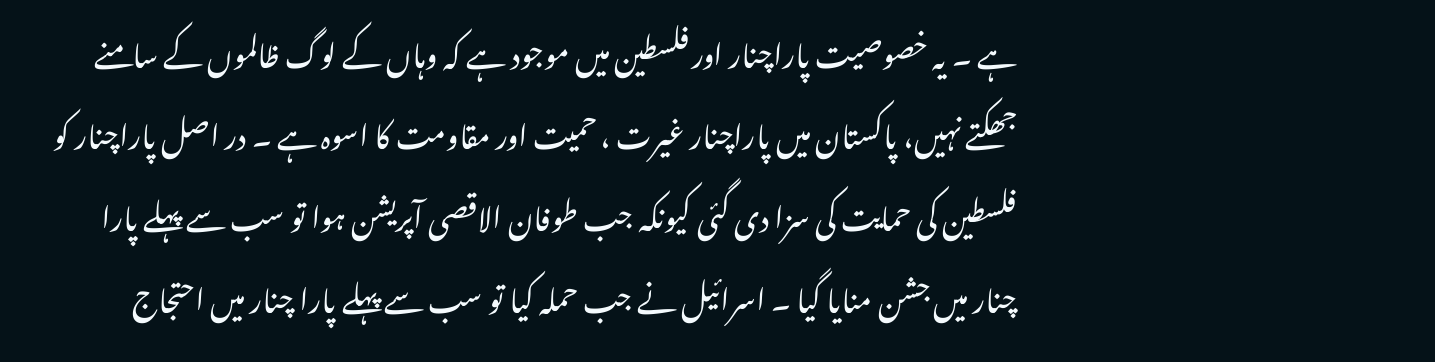ہے ۔ یہ خصوصیت پاراچنار اور فلسطین میں موجود ہے کہ وہاں کے لوگ ظالموں کے سامنے جھکتے نہیں، پاکستان میں پاراچنار غیرت ، حمیت اور مقاومت کا اسوہ ہے ۔ در اصل پاراچنار کو فلسطین کی حمایت کی سزا دی گئی کیونکہ جب طوفان الاقصی آپریشن ہوا تو سب سے پہلے پارا چنار میں جشن منایا گیا ۔ اسرائیل نے جب حملہ کیا تو سب سے پہلے پارا چنار میں احتجاج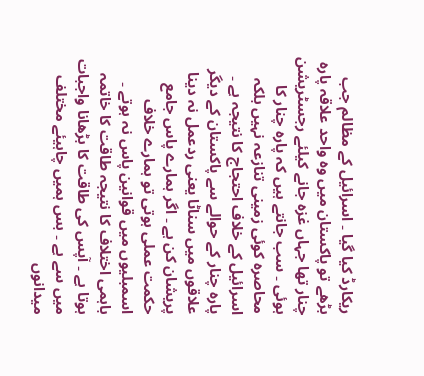ریکارڈ کیا گیا ۔ اسرائیل کے مظالم جب بڑھے تو پاکستان میں وہ واحد علاقہ پارہ چنار تھا جہاں غزہ جانے کیلئے رجسٹریشن ہوئی ۔ سب جانتے ہیں کہ پارہ چنار کا محاصرہ کوئی زمینی تنازعہ نہیں بلکہ اسرائیل کے خلاف احتجاج کا نتیجہ ہے ۔ پارہ چنار کے حوالے سے پاکستان کے دیگر علاقوں میں سناٹا یعنی ردعمل نہ دینا پریشان کن ہے ۔ اگر ہمارے پاس جامع حکمت عملی ہوتی تو ہمارے خلاف اسمبلیوں میں قوانین پاس نہ ہوتے ۔ باہمی اختلاف کا نتیجہ طاقت کا خاتمہ ہوتا ہے ۔ آپس کی طاقت کا بڑھانا واجبات میں سے ہے ۔ بس ہمیں چاہیئے مختلف میدانوں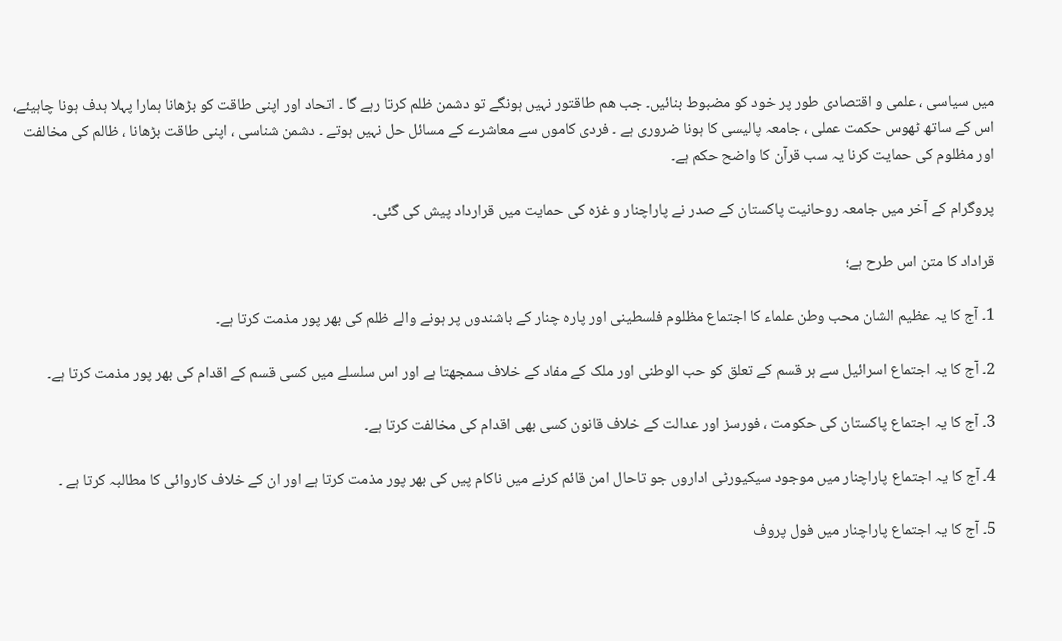میں سیاسی ، علمی و اقتصادی طور پر خود کو مضبوط بنائیں۔ جب ھم طاقتور نہیں ہونگے تو دشمن ظلم کرتا رہے گا ۔ اتحاد اور اپنی طاقت کو بڑھانا ہمارا پہلا ہدف ہونا چاہیئے، اس کے ساتھ ٹھوس حکمت عملی ، جامعہ پالیسی کا ہونا ضروری ہے ۔ فردی کاموں سے معاشرے کے مسائل حل نہیں ہوتے ۔ دشمن شناسی ، اپنی طاقت بڑھانا ، ظالم کی مخالفت اور مظلوم کی حمایت کرنا یہ سب قرآن کا واضح حکم ہے۔

پروگرام کے آخر میں جامعہ روحانیت پاکستان کے صدر نے پاراچنار و غزہ کی حمایت میں قرارداد پیش کی گئی۔

قراداد کا متن اس طرح ہے؛

1۔ آج کا یہ عظیم الشان محب وطن علماء کا اجتماع مظلوم فلسطینی اور پارہ چنار کے باشندوں پر ہونے والے ظلم کی بھر پور مذمت کرتا ہے۔

2۔ آج کا یہ اجتماع اسرائیل سے ہر قسم کے تعلق کو حب الوطنی اور ملک کے مفاد کے خلاف سمجھتا ہے اور اس سلسلے میں کسی قسم کے اقدام کی بھر پور مذمت کرتا ہے۔

3۔ آج کا یہ اجتماع پاکستان کی حکومت ، فورسز اور عدالت کے خلاف قانون کسی بھی اقدام کی مخالفت کرتا ہے۔

4۔ آج کا یہ اجتماع پاراچنار میں موجود سیکیورٹی اداروں جو تاحال امن قائم کرنے میں ناکام پیں کی بھر پور مذمت کرتا ہے اور ان کے خلاف کاروائی کا مطالبہ کرتا ہے ۔

5۔ آج کا یہ اجتماع پاراچنار میں فول پروف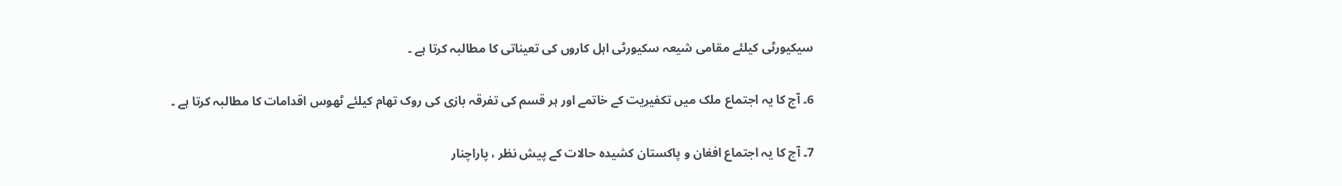سیکیورٹی کیلئے مقامی شیعہ سکیورٹی اہل کاروں کی تعیناتی کا مطالبہ کرتا ہے ۔

6۔ آج کا یہ اجتماع ملک میں تکفیریت کے خاتمے اور ہر قسم کی تفرقہ بازی کی روک تھام کیلئے ٹھوس اقدامات کا مطالبہ کرتا ہے ۔

7۔ آج کا یہ اجتماع افغان و پاکستان کشیدہ حالات کے پیش نظر ، پاراچنار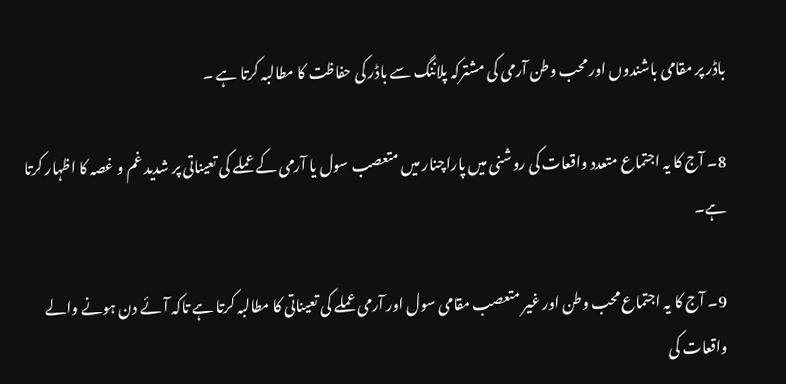باڈر پر مقامی باشندوں اور محب وطن آرمی کی مشترکہ پلاننگ سے باڈر کی حفاظت کا مطالبہ کرتا ہے ۔

8۔ آج کا یہ اجتماع متعدد واقعات کی روشنی میں پاراچنار میں متعصب سول یا آرمی کے عملے کی تعیناتی پر شدید غم و غصہ کا اظہار کرتا ہے۔

9۔ آج کا یہ اجتماع محب وطن اور غیر متعصب مقامی سول اور آرمی عملے کی تعیناتی کا مطالبہ کرتا ہے تاکہ آئے دن ہونے والے واقعات کی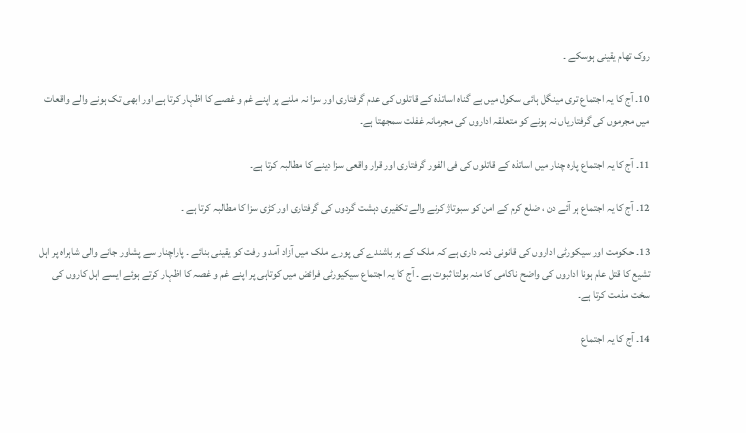روک تھام یقینی ہوسکے ۔

10۔ آج کا یہ اجتماع تری مینگل ہائی سکول میں بے گناہ اساتذہ کے قاتلوں کی عدم گرفتاری اور سزا نہ ملنے پر اپنے غم و غصے کا اظہار کرتا ہے اور ابھی تک ہونے والے واقعات میں مجرموں کی گرفتاریاں نہ ہونے کو متعلقہ اداروں کی مجرمانہ غفلت سمجھتا ہے۔

11۔ آج کا یہ اجتماع پارہ چنار میں اساتذہ کے قاتلوں کی فی الفور گرفتاری اور قرار واقعی سزا دینے کا مطالبہ کرتا ہے۔

12۔ آج کا یہ اجتماع ہر آئے دن ، ضلع کرم کے امن کو سبوتاژ کرنے والے تکفیری دہشت گردوں کی گرفتاری اور کڑی سزا کا مطالبہ کرتا ہے ۔

13۔ حکومت اور سیکورٹی اداروں کی قانونی ذمہ داری ہے کہ ملک کے ہر باشندے کی پورے ملک میں آزاد آمد و رفت کو یقینی بنائے ۔ پاراچنار سے پشاور جانے والی شاہراہ پر اہل تشیع کا قتل عام ہونا اداروں کی واضح ناکامی کا منہ بولتا ثبوت ہے ۔ آج کا یہ اجتماع سیکیورٹی فرائض میں کوتاہی پر اپنے غم و غصہ کا اظہار کرتے ہوئے ایسے اہل کاروں کی سخت مذمت کرتا ہے۔

14۔ آج کا یہ اجتماع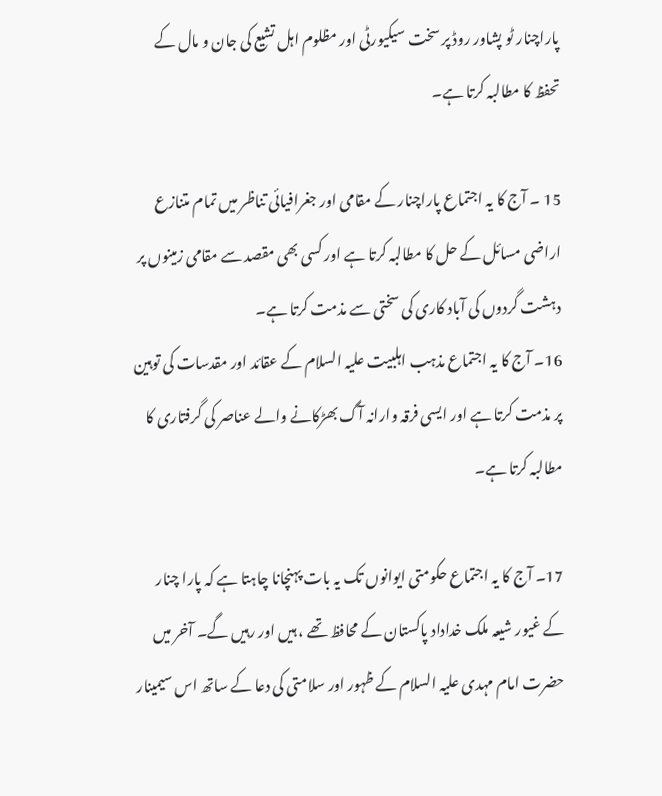پاراچنار ٹو پشاور روڈ پر سخت سیکیورٹی اور مظلوم اہل تشیع کی جان و مال کے تحفظ کا مطالبہ کرتا ہے۔

15 ۔ آج کا یہ اجتماع پاراچنار کے مقامی اور جغرافیائی تناظر میں تمام متنازع اراضی مسائل کے حل کا مطالبہ کرتا ہے اور کسی بھی مقصد سے مقامی زمینوں پر دہشت گردوں کی آباد کاری کی سختی سے مذمت کرتا ہے۔
16۔ آج کا یہ اجتماع مذہب اہلبیت علیہ السلام کے عقائد اور مقدسات کی توہین پر مذمت کرتا ہے اور ایسی فرقہ وارانہ آگ بھڑکانے والے عناصر کی گرفتاری کا مطالبہ کرتا ہے۔

17۔ آج کا یہ اجتماع حکومتی ایوانوں تک یہ بات پہنچانا چاہتا ہے کہ پارا چنار کے غیور شیعہ ملک خداداد پاکستان کے محافظ تھے ، ہیں اور رہیں گے۔ آخر میں حضرت امام مہدی علیہ السلام کے ظہور اور سلامتی کی دعا کے ساتھ اس سیمینار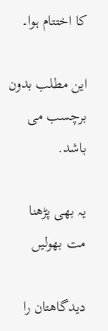کا اختتام ہوا۔

این مطلب بدون برچسب می باشد.

یہ بھی پڑھنا مت بھولیں

دیدگاهتان را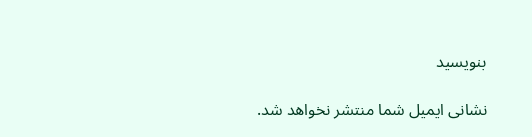بنویسید

نشانی ایمیل شما منتشر نخواهد شد.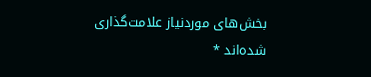بخش‌های موردنیاز علامت‌گذاری شده‌اند *